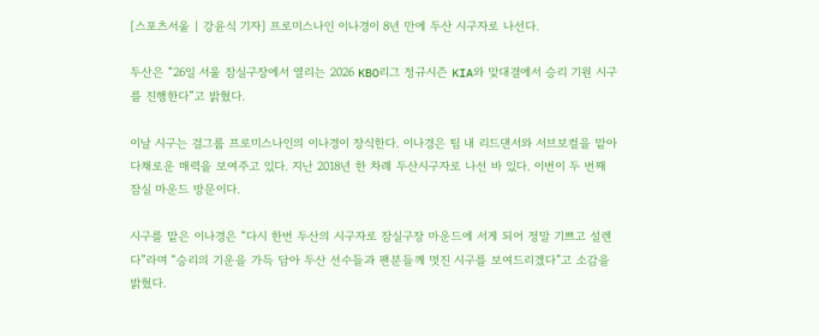[스포츠서울 | 강윤식 기자] 프로미스나인 이나경이 8년 만에 두산 시구자로 나선다.

두산은 “26일 서울 잠실구장에서 열리는 2026 KBO리그 정규시즌 KIA와 맞대결에서 승리 기원 시구를 진행한다”고 밝혔다.

이날 시구는 걸그룹 프로미스나인의 이나경이 장식한다. 이나경은 팀 내 리드댄서와 서브보컬을 맡아 다채로운 매력을 보여주고 있다. 지난 2018년 한 차례 두산시구자로 나선 바 있다. 이번이 두 번째 잠실 마운드 방문이다.

시구를 맡은 이나경은 “다시 한번 두산의 시구자로 잠실구장 마운드에 서게 되어 정말 기쁘고 설렌다”라며 “승리의 기운을 가득 담아 두산 선수들과 팬분들께 멋진 시구를 보여드리겠다”고 소감을 밝혔다.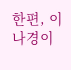한편, 이나경이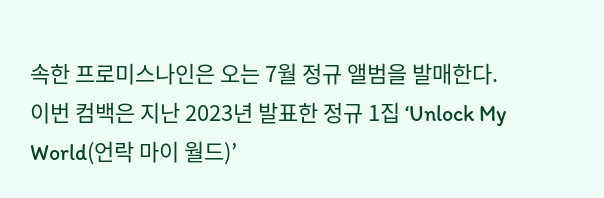속한 프로미스나인은 오는 7월 정규 앨범을 발매한다. 이번 컴백은 지난 2023년 발표한 정규 1집 ‘Unlock My World(언락 마이 월드)’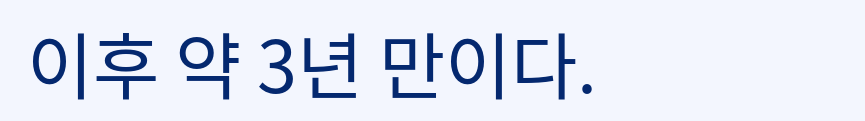이후 약 3년 만이다.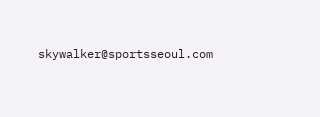skywalker@sportsseoul.com